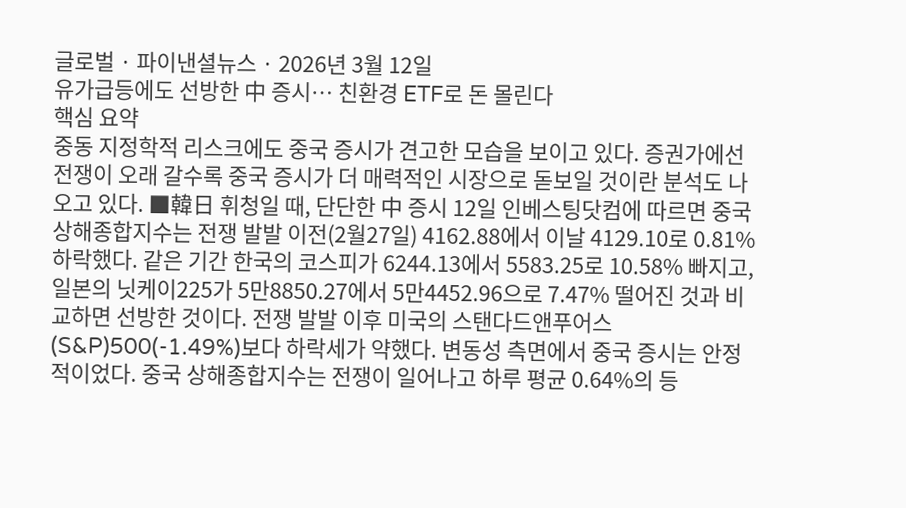글로벌 · 파이낸셜뉴스 · 2026년 3월 12일
유가급등에도 선방한 中 증시… 친환경 ETF로 돈 몰린다
핵심 요약
중동 지정학적 리스크에도 중국 증시가 견고한 모습을 보이고 있다. 증권가에선 전쟁이 오래 갈수록 중국 증시가 더 매력적인 시장으로 돋보일 것이란 분석도 나오고 있다. ■韓日 휘청일 때, 단단한 中 증시 12일 인베스팅닷컴에 따르면 중국 상해종합지수는 전쟁 발발 이전(2월27일) 4162.88에서 이날 4129.10로 0.81% 하락했다. 같은 기간 한국의 코스피가 6244.13에서 5583.25로 10.58% 빠지고, 일본의 닛케이225가 5만8850.27에서 5만4452.96으로 7.47% 떨어진 것과 비교하면 선방한 것이다. 전쟁 발발 이후 미국의 스탠다드앤푸어스(S&P)500(-1.49%)보다 하락세가 약했다. 변동성 측면에서 중국 증시는 안정적이었다. 중국 상해종합지수는 전쟁이 일어나고 하루 평균 0.64%의 등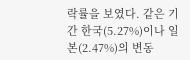락률을 보였다. 같은 기간 한국(5.27%)이나 일본(2.47%)의 변동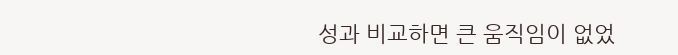성과 비교하면 큰 움직임이 없었